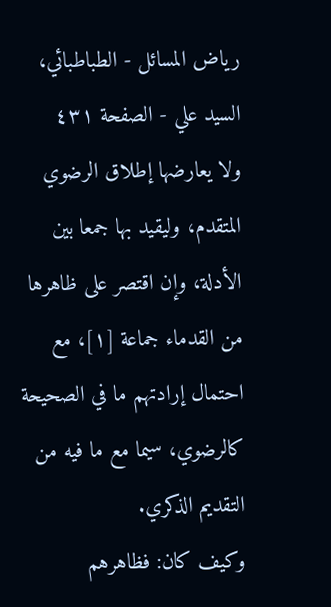رياض المسائل - الطباطبائي، السيد علي - الصفحة ٤٣١
ولا يعارضها إطلاق الرضوي المتقدم، وليقيد بها جمعا بين الأدلة، وإن اقتصر على ظاهرها من القدماء جماعة [١]، مع احتمال إرادتهم ما في الصحيحة كالرضوي، سيما مع ما فيه من التقديم الذكري.
وكيف كان: فظاهرهم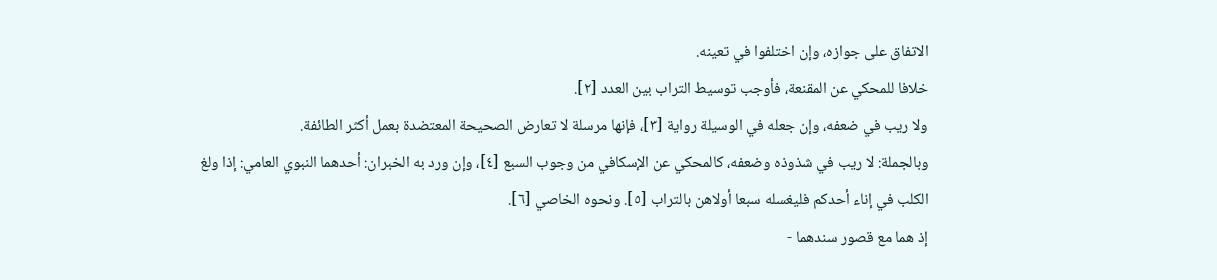الاتفاق على جوازه، وإن اختلفوا في تعينه.
خلافا للمحكي عن المقنعة، فأوجب توسيط التراب بين العدد [٢].
ولا ريب في ضعفه، وإن جعله في الوسيلة رواية [٣]، فإنها مرسلة لا تعارض الصحيحة المعتضدة بعمل أكثر الطائفة.
وبالجملة: لا ريب في شذوذه وضعفه، كالمحكي عن الإسكافي من وجوب السبع [٤]، وإن ورد به الخبران: أحدهما النبوي العامي: إذا ولغ الكلب في إناء أحدكم فليغسله سبعا أولاهن بالتراب [٥]. ونحوه الخاصي [٦].
إذ هما مع قصور سندهما -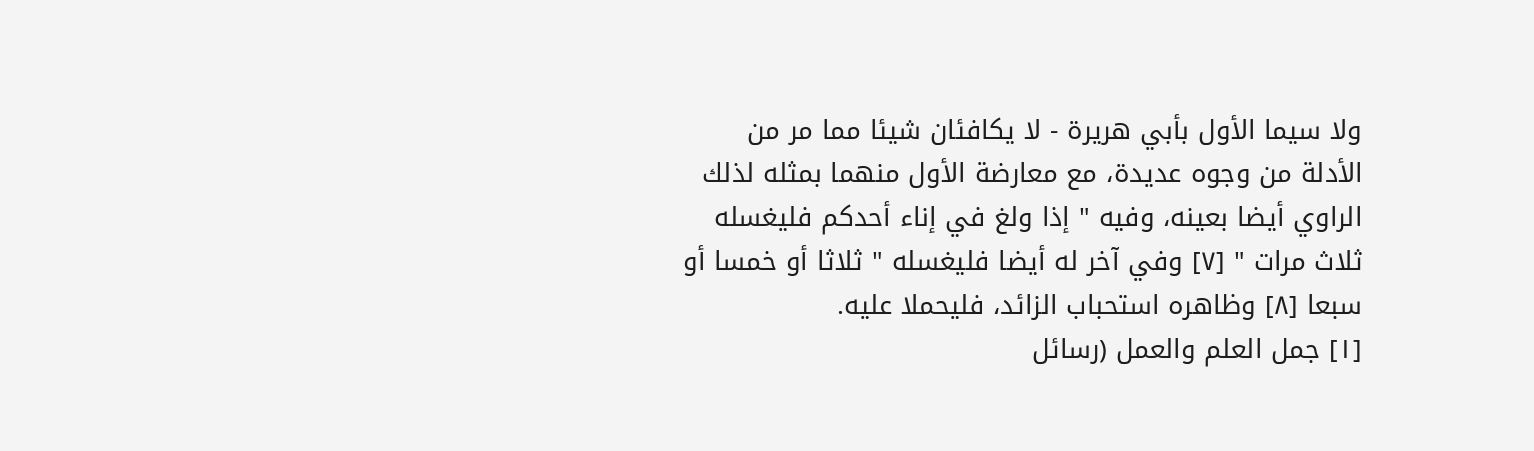ولا سيما الأول بأبي هريرة - لا يكافئان شيئا مما مر من الأدلة من وجوه عديدة، مع معارضة الأول منهما بمثله لذلك الراوي أيضا بعينه، وفيه " إذا ولغ في إناء أحدكم فليغسله ثلاث مرات " [٧] وفي آخر له أيضا فليغسله " ثلاثا أو خمسا أو سبعا [٨] وظاهره استحباب الزائد، فليحملا عليه.
[١] جمل العلم والعمل (رسائل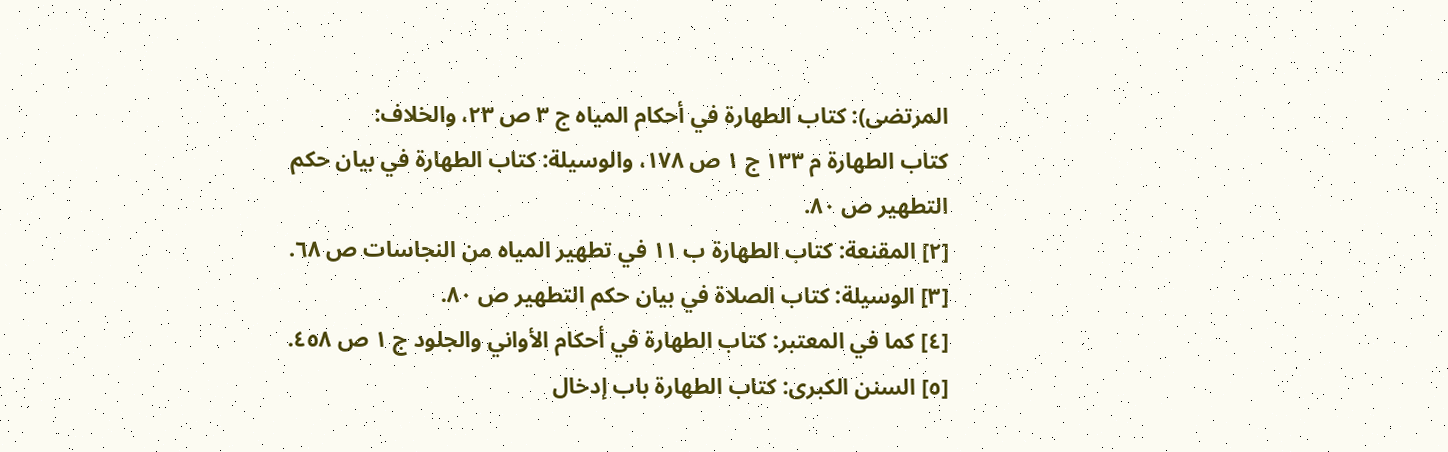المرتضى): كتاب الطهارة في أحكام المياه ج ٣ ص ٢٣، والخلاف:
كتاب الطهارة م ١٣٣ ج ١ ص ١٧٨، والوسيلة: كتاب الطهارة في بيان حكم
التطهير ص ٨٠.
[٢] المقنعة: كتاب الطهارة ب ١١ في تطهير المياه من النجاسات ص ٦٨.
[٣] الوسيلة: كتاب الصلاة في بيان حكم التطهير ص ٨٠.
[٤] كما في المعتبر: كتاب الطهارة في أحكام الأواني والجلود ج ١ ص ٤٥٨.
[٥] السنن الكبرى: كتاب الطهارة باب إدخال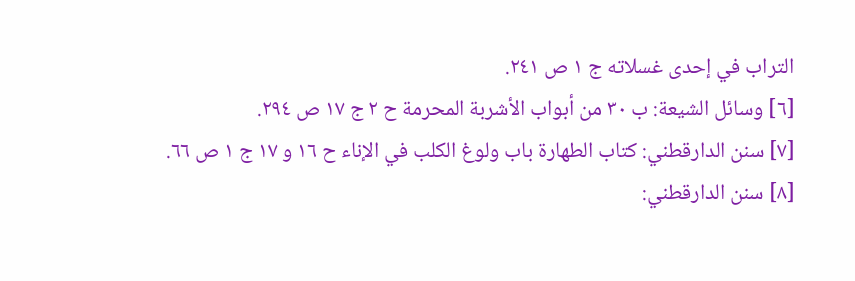التراب في إحدى غسلاته ج ١ ص ٢٤١.
[٦] وسائل الشيعة: ب ٣٠ من أبواب الأشربة المحرمة ح ٢ ج ١٧ ص ٢٩٤.
[٧] سنن الدارقطني: كتاب الطهارة باب ولوغ الكلب في الإناء ح ١٦ و ١٧ ج ١ ص ٦٦.
[٨] سنن الدارقطني: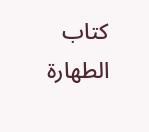كتاب الطهارة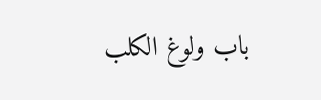باب ولوغ الكلب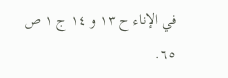في الإناء ح ١٣ و ١٤ ج ١ ص ٦٥.